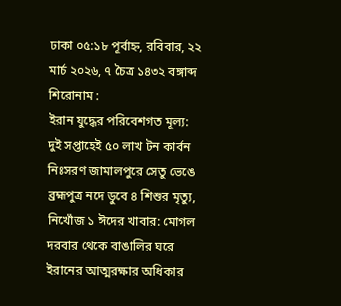ঢাকা ০৫:১৮ পূর্বাহ্ন, রবিবার, ২২ মার্চ ২০২৬, ৭ চৈত্র ১৪৩২ বঙ্গাব্দ
শিরোনাম :
ইরান যুদ্ধের পরিবেশগত মূল্য: দুই সপ্তাহেই ৫০ লাখ টন কার্বন নিঃসরণ জামালপুরে সেতু ভেঙে ব্রহ্মপুত্র নদে ডুবে ৪ শিশুর মৃত্যু, নিখোঁজ ১ ঈদের খাবার: মোগল দরবার থেকে বাঙালির ঘরে ইরানের আত্মরক্ষার অধিকার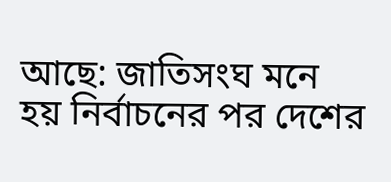আছে: জাতিসংঘ মনে হয় নির্বাচনের পর দেশের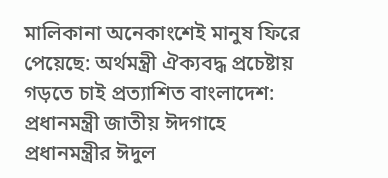মালিকানা অনেকাংশেই মানুষ ফিরে পেয়েছে: অর্থমন্ত্রী ঐক্যবদ্ধ প্রচেষ্টায় গড়তে চাই প্রত্যাশিত বাংলাদেশ: প্রধানমন্ত্রী জাতীয় ঈদগাহে প্রধানমন্ত্রীর ঈদুল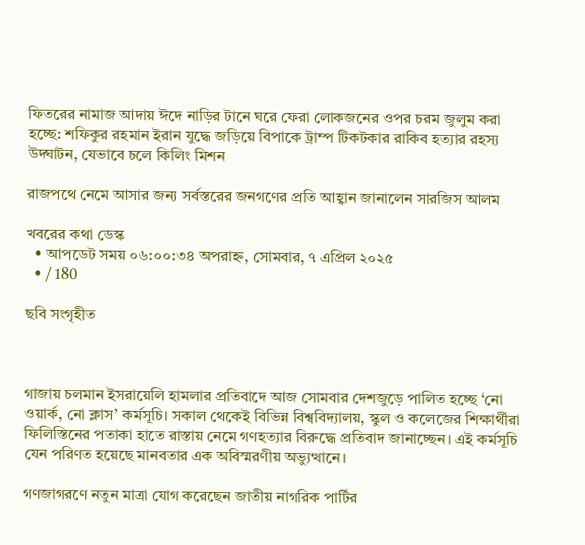ফিতরের নামাজ আদায় ঈদে নাড়ির টানে ঘরে ফেরা লোকজনের ওপর চরম জুলুম করা হচ্ছে: শফিকুর রহমান ইরান যুদ্ধে জড়িয়ে বিপাকে ট্রাম্প টিকটকার রাকিব হত্যার রহস্য উদ্ঘাটন, যেভাবে চলে কিলিং মিশন

রাজপথে নেমে আসার জন্য সর্বস্তরের জনগণের প্রতি আহ্বান জানালেন সারজিস আলম

খবরের কথা ডেস্ক
  • আপডেট সময় ০৬:০০:৩৪ অপরাহ্ন, সোমবার, ৭ এপ্রিল ২০২৫
  • / 180

ছবি সংগৃহীত



গাজায় চলমান ইসরায়েলি হামলার প্রতিবাদে আজ সোমবার দেশজুড়ে পালিত হচ্ছে ‘নো ওয়ার্ক, নো ক্লাস’ কর্মসূচি। সকাল থেকেই বিভিন্ন বিশ্ববিদ্যালয়, স্কুল ও কলেজের শিক্ষার্থীরা ফিলিস্তিনের পতাকা হাতে রাস্তায় নেমে গণহত্যার বিরুদ্ধে প্রতিবাদ জানাচ্ছেন। এই কর্মসূচি যেন পরিণত হয়েছে মানবতার এক অবিস্মরণীয় অভ্যুত্থানে।

গণজাগরণে নতুন মাত্রা যোগ করেছেন জাতীয় নাগরিক পার্টির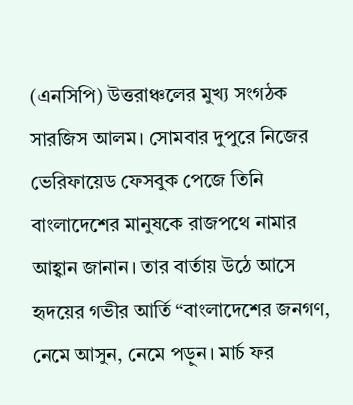(এনসিপি) উত্তরাঞ্চলের মুখ্য সংগঠক সারজিস আলম। সোমবার দুপুরে নিজের ভেরিফায়েড ফেসবুক পেজে তিনি বাংলাদেশের মানুষকে রাজপথে নামার আহ্বান জানান। তার বার্তায় উঠে আসে হৃদয়ের গভীর আর্তি “বাংলাদেশের জনগণ, নেমে আসুন, নেমে পড়ুন। মার্চ ফর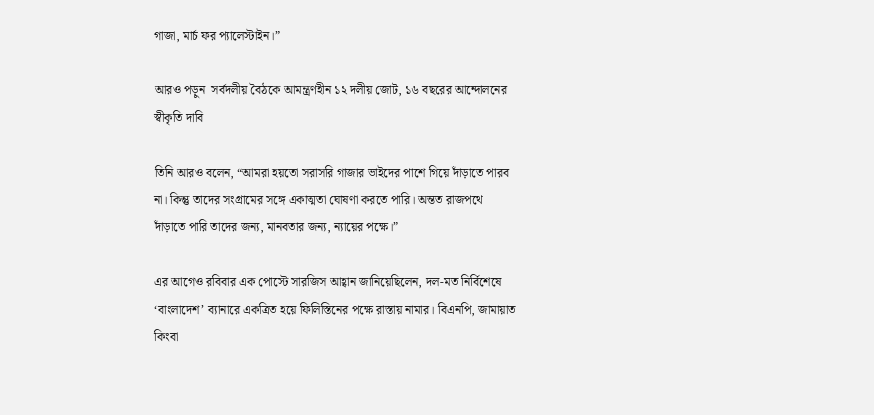গাজা, মার্চ ফর প্যালেস্টাইন।”

আরও পড়ুন  সর্বদলীয় বৈঠকে আমন্ত্রণহীন ১২ দলীয় জোট, ১৬ বছরের আন্দোলনের স্বীকৃতি দাবি

তিনি আরও বলেন, “আমরা হয়তো সরাসরি গাজার ভাইদের পাশে গিয়ে দাঁড়াতে পারব না। কিন্তু তাদের সংগ্রামের সঙ্গে একাত্মতা ঘোষণা করতে পারি। অন্তত রাজপথে দাঁড়াতে পারি তাদের জন্য, মানবতার জন্য, ন্যায়ের পক্ষে।”

এর আগেও রবিবার এক পোস্টে সারজিস আহ্বান জানিয়েছিলেন, দল-মত নির্বিশেষে ‘বাংলাদেশ’ ব্যানারে একত্রিত হয়ে ফিলিস্তিনের পক্ষে রাস্তায় নামার। বিএনপি, জামায়াত কিংবা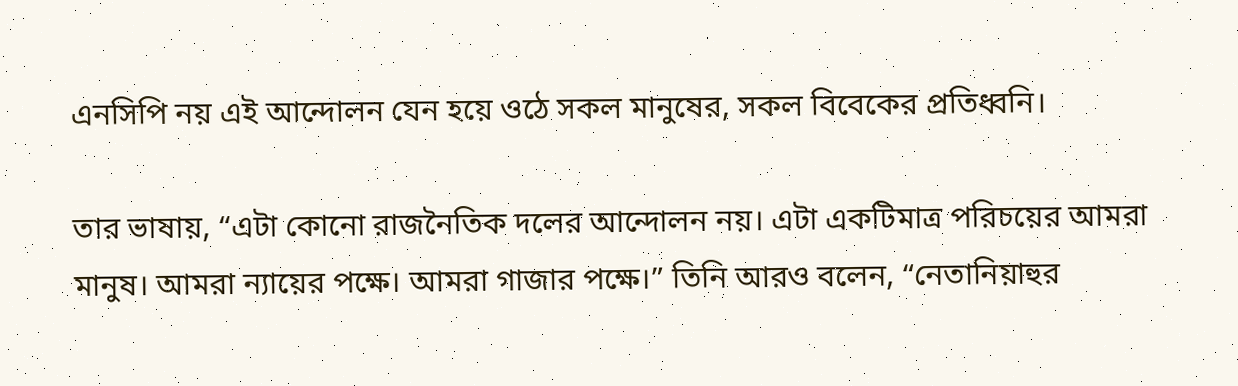এনসিপি নয় এই আন্দোলন যেন হয়ে ওঠে সকল মানুষের, সকল বিবেকের প্রতিধ্বনি।

তার ভাষায়, “এটা কোনো রাজনৈতিক দলের আন্দোলন নয়। এটা একটিমাত্র পরিচয়ের আমরা মানুষ। আমরা ন্যায়ের পক্ষে। আমরা গাজার পক্ষে।” তিনি আরও বলেন, “নেতানিয়াহুর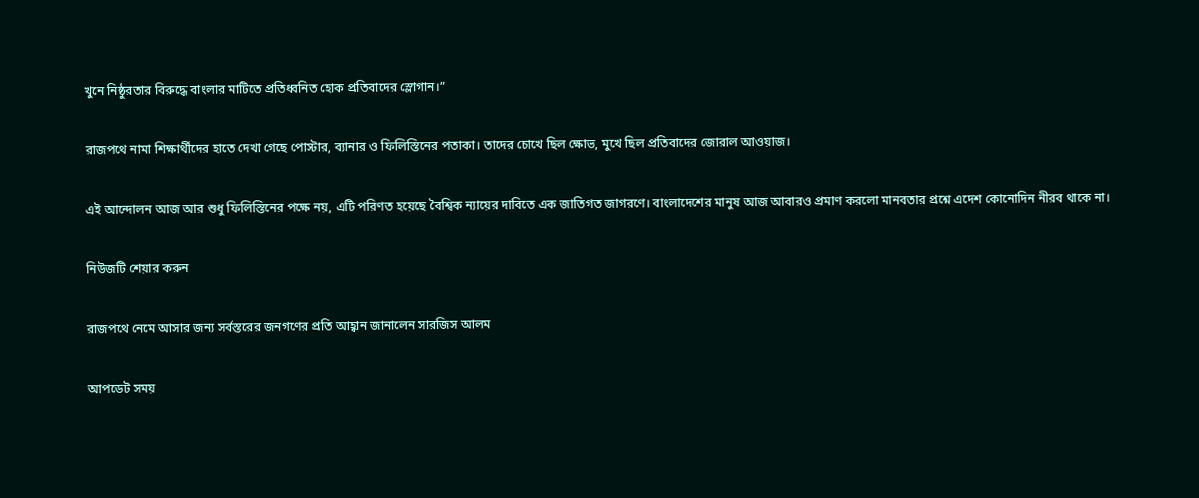খুনে নিষ্ঠুরতার বিরুদ্ধে বাংলার মাটিতে প্রতিধ্বনিত হোক প্রতিবাদের স্লোগান।”

রাজপথে নামা শিক্ষার্থীদের হাতে দেখা গেছে পোস্টার, ব্যানার ও ফিলিস্তিনের পতাকা। তাদের চোখে ছিল ক্ষোভ, মুখে ছিল প্রতিবাদের জোরাল আওয়াজ।

এই আন্দোলন আজ আর শুধু ফিলিস্তিনের পক্ষে নয়, এটি পরিণত হয়েছে বৈশ্বিক ন্যায়ের দাবিতে এক জাতিগত জাগরণে। বাংলাদেশের মানুষ আজ আবারও প্রমাণ করলো মানবতার প্রশ্নে এদেশ কোনোদিন নীরব থাকে না।

নিউজটি শেয়ার করুন

রাজপথে নেমে আসার জন্য সর্বস্তরের জনগণের প্রতি আহ্বান জানালেন সারজিস আলম

আপডেট সময়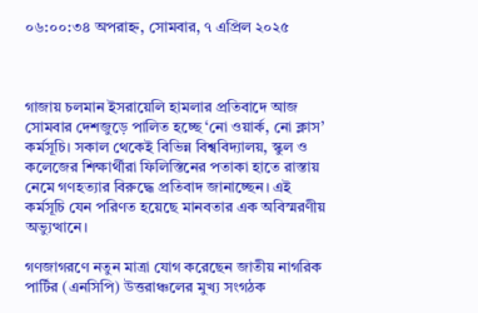০৬:০০:৩৪ অপরাহ্ন, সোমবার, ৭ এপ্রিল ২০২৫



গাজায় চলমান ইসরায়েলি হামলার প্রতিবাদে আজ সোমবার দেশজুড়ে পালিত হচ্ছে ‘নো ওয়ার্ক, নো ক্লাস’ কর্মসূচি। সকাল থেকেই বিভিন্ন বিশ্ববিদ্যালয়, স্কুল ও কলেজের শিক্ষার্থীরা ফিলিস্তিনের পতাকা হাতে রাস্তায় নেমে গণহত্যার বিরুদ্ধে প্রতিবাদ জানাচ্ছেন। এই কর্মসূচি যেন পরিণত হয়েছে মানবতার এক অবিস্মরণীয় অভ্যুত্থানে।

গণজাগরণে নতুন মাত্রা যোগ করেছেন জাতীয় নাগরিক পার্টির (এনসিপি) উত্তরাঞ্চলের মুখ্য সংগঠক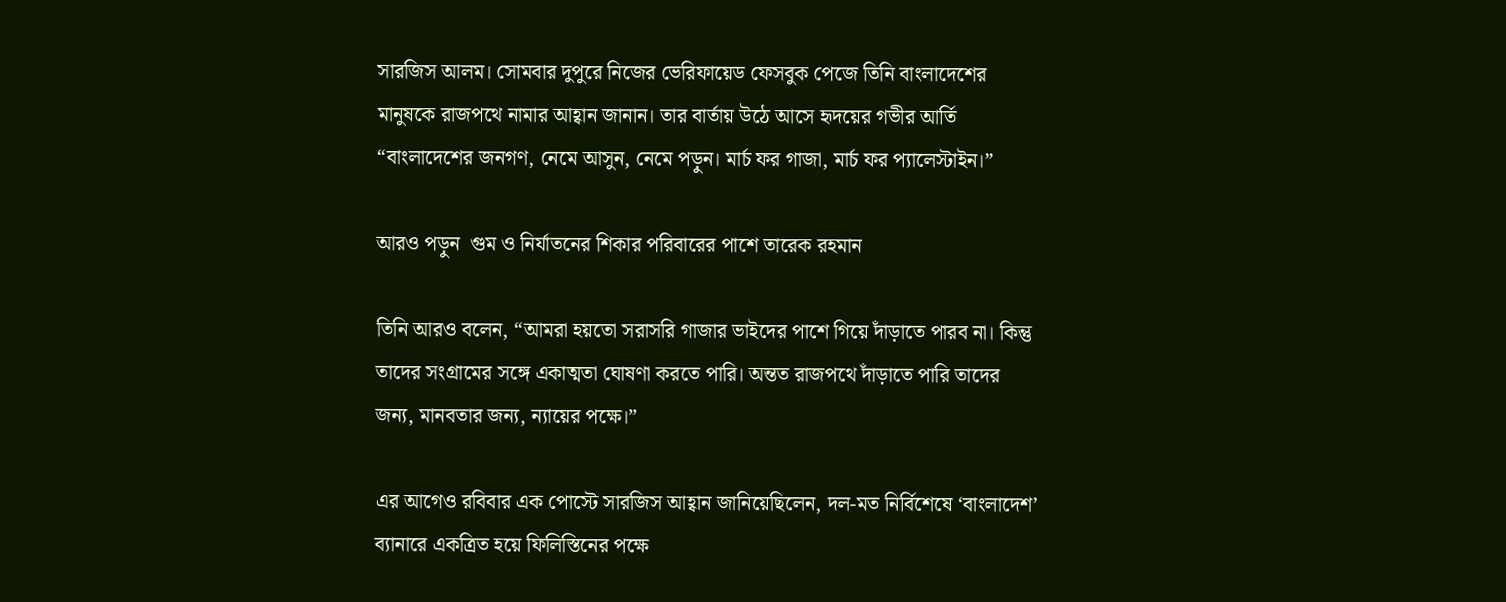সারজিস আলম। সোমবার দুপুরে নিজের ভেরিফায়েড ফেসবুক পেজে তিনি বাংলাদেশের মানুষকে রাজপথে নামার আহ্বান জানান। তার বার্তায় উঠে আসে হৃদয়ের গভীর আর্তি “বাংলাদেশের জনগণ, নেমে আসুন, নেমে পড়ুন। মার্চ ফর গাজা, মার্চ ফর প্যালেস্টাইন।”

আরও পড়ুন  গুম ও নির্যাতনের শিকার পরিবারের পাশে তারেক রহমান

তিনি আরও বলেন, “আমরা হয়তো সরাসরি গাজার ভাইদের পাশে গিয়ে দাঁড়াতে পারব না। কিন্তু তাদের সংগ্রামের সঙ্গে একাত্মতা ঘোষণা করতে পারি। অন্তত রাজপথে দাঁড়াতে পারি তাদের জন্য, মানবতার জন্য, ন্যায়ের পক্ষে।”

এর আগেও রবিবার এক পোস্টে সারজিস আহ্বান জানিয়েছিলেন, দল-মত নির্বিশেষে ‘বাংলাদেশ’ ব্যানারে একত্রিত হয়ে ফিলিস্তিনের পক্ষে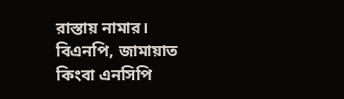রাস্তায় নামার। বিএনপি, জামায়াত কিংবা এনসিপি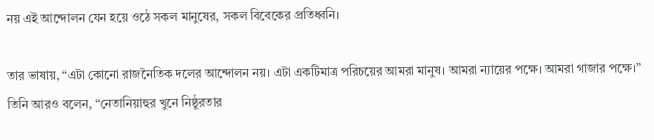নয় এই আন্দোলন যেন হয়ে ওঠে সকল মানুষের, সকল বিবেকের প্রতিধ্বনি।

তার ভাষায়, “এটা কোনো রাজনৈতিক দলের আন্দোলন নয়। এটা একটিমাত্র পরিচয়ের আমরা মানুষ। আমরা ন্যায়ের পক্ষে। আমরা গাজার পক্ষে।” তিনি আরও বলেন, “নেতানিয়াহুর খুনে নিষ্ঠুরতার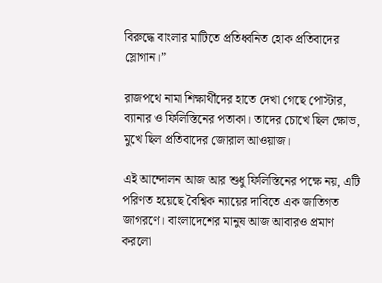বিরুদ্ধে বাংলার মাটিতে প্রতিধ্বনিত হোক প্রতিবাদের স্লোগান।”

রাজপথে নামা শিক্ষার্থীদের হাতে দেখা গেছে পোস্টার, ব্যানার ও ফিলিস্তিনের পতাকা। তাদের চোখে ছিল ক্ষোভ, মুখে ছিল প্রতিবাদের জোরাল আওয়াজ।

এই আন্দোলন আজ আর শুধু ফিলিস্তিনের পক্ষে নয়, এটি পরিণত হয়েছে বৈশ্বিক ন্যায়ের দাবিতে এক জাতিগত জাগরণে। বাংলাদেশের মানুষ আজ আবারও প্রমাণ করলো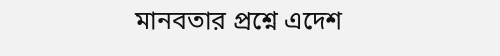মানবতার প্রশ্নে এদেশ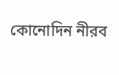কোনোদিন নীরব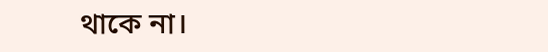থাকে না।